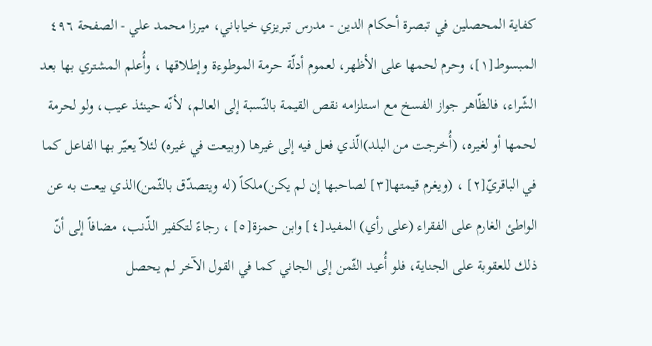كفاية المحصلين في تبصرة أحكام الدين - مدرس تبريزي خياباني، ميرزا محمد علي - الصفحة ٤٩٦
المبسوط[١]، وحرم لحمها على الأظهر، لعموم أدلّة حرمة الموطوءة وإطلاقها ، وأُعلم المشتري بها بعد الشّراء، فالظّاهر جواز الفسخ مع استلزامه نقص القيمة بالنّسبة إلى العالم، لأنّه حينئذ عيب، ولو لحرمة لحمها أو لغيره، (أُخرجت من البلد)الّذي فعل فيه إلى غيرها (وبيعت في غيره) لئلاّ يعيّر بها الفاعل كما في الباقريّ[٢] ، (ويغرم قيمتها[٣] لصاحبها إن لم يكن)ملكاً (له ويتصدّق بالثّمن)الذي بيعت به عن الواطئ الغارم على الفقراء (على رأي) المفيد[٤] وابن حمزة[٥] ، رجاءً لتكفير الذّنب، مضافاً إلى أنّ ذلك للعقوبة على الجناية، فلو أُعيد الثّمن إلى الجاني كما في القول الآخر لم يحصل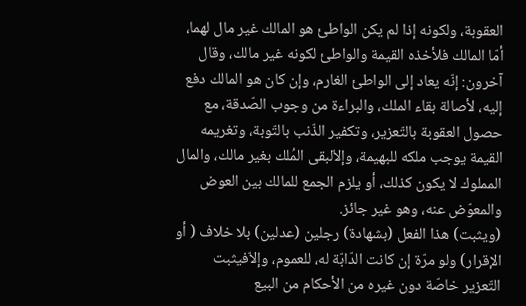العقوبة، ولكونه إذا لم يكن الواطئ هو المالك غير مال لهما، أمّا المالك فلأخذه القيمة والواطئ لكونه غير مالك، وقال آخرون: إنّه يعاد إلى الواطئ الغارم، وإن كان هو المالك دفع إليه، لأصالة بقاء الملك، والبراءة من وجوب الصّدقة، مع حصول العقوبة بالتّعزير، وتكفير الذّنب بالتّوبة، وتغريمه القيمة يوجب ملكه للبهيمة، وإلاّلبقى المُلك بغير مالك، والمال المملوك لا يكون كذلك، أو يلزم الجمع للمالك بين العوض والمعوّض عنه، وهو غير جائز.
(ويثبت) هذا الفعل (بشهادة) رجلين (عدلين) بلا خلاف ( أو الإقرار) ولو مرّة إن كانت الدّابّة له، للعموم، وإلاّفيثبت التّعزير خاصّة دون غيره من الأحكام من البيع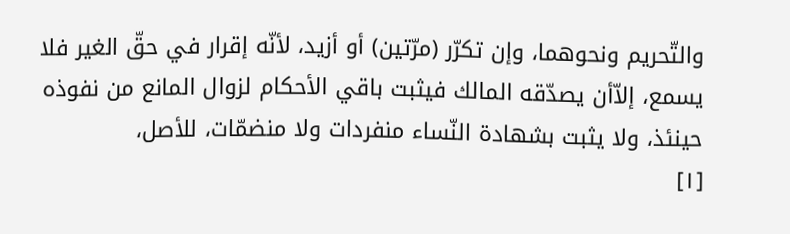والتّحريم ونحوهما، وإن تكرّر (مرّتين) أو أزيد، لأنّه إقرار في حقّ الغير فلا يسمع، إلاّأن يصدّقه المالك فيثبت باقي الأحكام لزوال المانع من نفوذه حينئذ، ولا يثبت بشهادة النّساء منفردات ولا منضمّات، للأصل،
[١]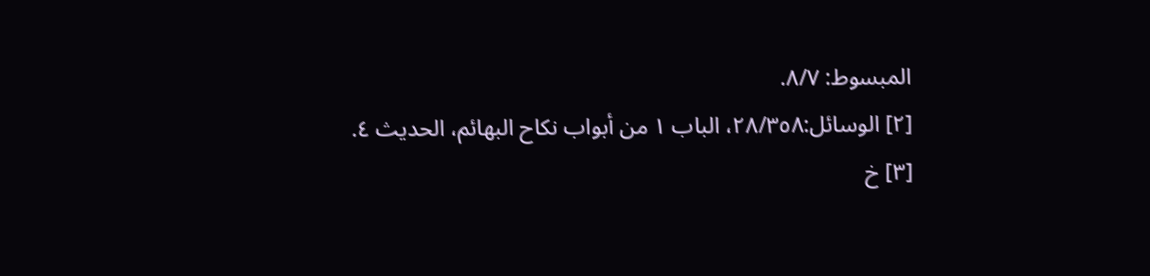المبسوط: ٨/٧.
[٢] الوسائل:٢٨/٣٥٨، الباب ١ من أبواب نكاح البهائم، الحديث ٤.
[٣] خ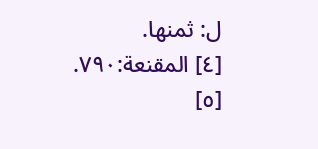ل: ثمنها.
[٤] المقنعة:٧٩٠.
[٥]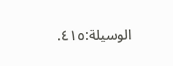الوسيلة:٤١٥.